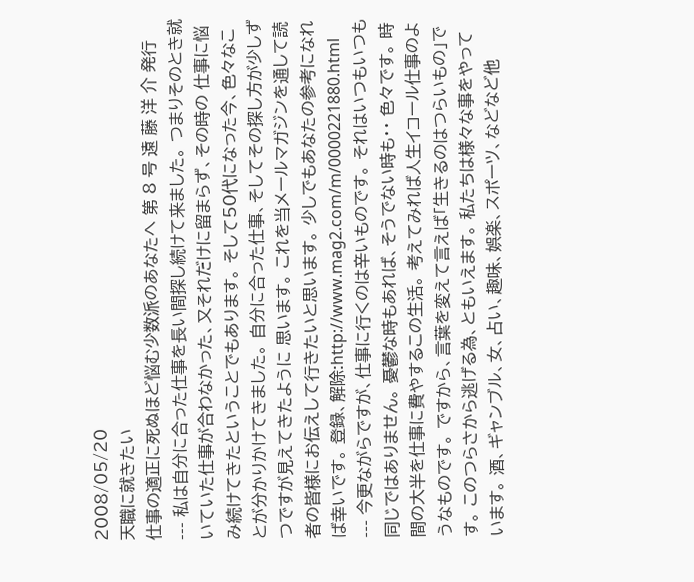2008/05/20
天職に就きたい
仕事の適正に死ぬほど悩む少数派のあなたへ 第 8 号 遠 藤 洋 介 発行 --- 私は自分に合った仕事を長い間探し続けて来ました。 つまりそのとき就いていた仕事が合わなかった、又それだけに留まらず、その時の 仕事に悩み続けてきたということでもあります。 そして50代になった今、色々なことが分かりかけてきました。 自分に合った仕事、そしてその探し方が少しずつですが見えてきたように 思います。 これを当メールマガジンを通して読者の皆様にお伝えして行きたいと思います。 少しでもあなたの参考になれば幸いです。 登録、解除:http://www.mag2.com/m/0000221880.html --- 今更ながらですが、仕事に行くのは辛いものです。 それはいつもいつも同じではありません。 憂鬱な時もあれば、そうでない時も・・ 色々です。 時間の大半を仕事に費やするこの生活。 考えてみれば人生イコール仕事のようなものです。 ですから、言葉を変えて言えば「生きるのはつらいもの」です。 このつらさから逃げる為、ともいえます。 私たちは様々な事をやっています。 酒、ギャンブル、女、占い、趣味、娯楽、スポーツ、などなど他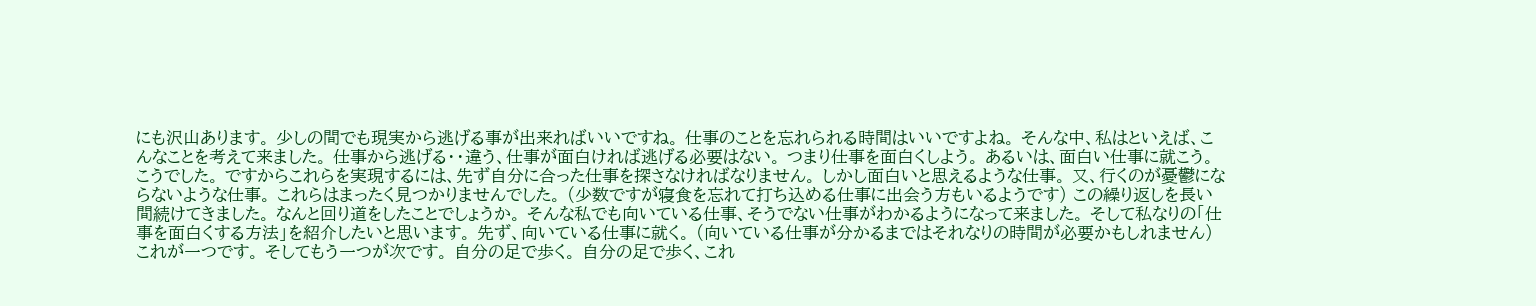にも沢山あります。 少しの間でも現実から逃げる事が出来ればいいですね。 仕事のことを忘れられる時間はいいですよね。 そんな中、私はといえば、こんなことを考えて来ました。 仕事から逃げる・・違う、仕事が面白ければ逃げる必要はない。 つまり仕事を面白くしよう。 あるいは、面白い仕事に就こう。 こうでした。 ですからこれらを実現するには、先ず自分に合った仕事を探さなければなりません。 しかし面白いと思えるような仕事。 又、行くのが憂鬱にならないような仕事。 これらはまったく見つかりませんでした。 (少数ですが寝食を忘れて打ち込める仕事に出会う方もいるようです) この繰り返しを長い間続けてきました。 なんと回り道をしたことでしょうか。 そんな私でも向いている仕事、そうでない仕事がわかるようになって来ました。 そして私なりの「仕事を面白くする方法」を紹介したいと思います。 先ず、向いている仕事に就く。 (向いている仕事が分かるまではそれなりの時間が必要かもしれません) これが一つです。 そしてもう一つが次です。 自分の足で歩く。 自分の足で歩く、これ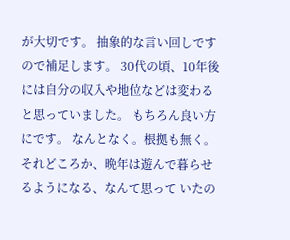が大切です。 抽象的な言い回しですので補足します。 30代の頃、10年後には自分の収入や地位などは変わると思っていました。 もちろん良い方にです。 なんとなく。根拠も無く。 それどころか、晩年は遊んで暮らせるようになる、なんて思って いたの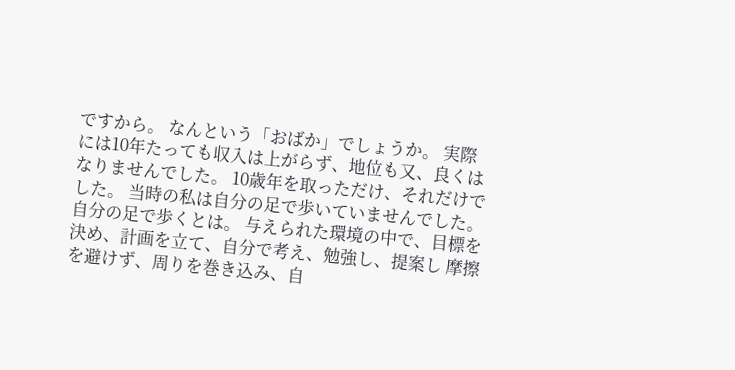ですから。 なんという「おばか」でしょうか。 実際には10年たっても収入は上がらず、地位も又、良くはなりませんでした。 10歳年を取っただけ、それだけでした。 当時の私は自分の足で歩いていませんでした。 自分の足で歩くとは。 与えられた環境の中で、目標を決め、計画を立て、自分で考え、勉強し、提案し 摩擦を避けず、周りを巻き込み、自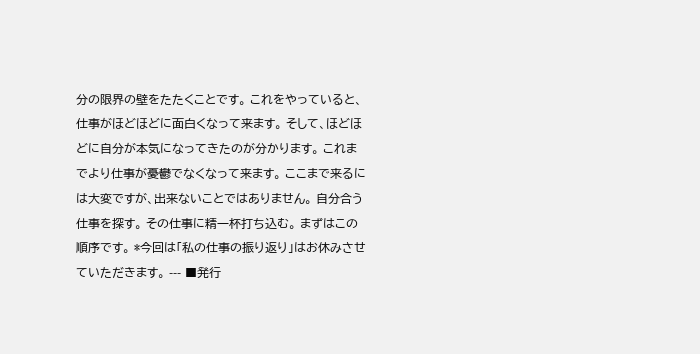分の限界の壁をたたくことです。 これをやっていると、仕事がほどほどに面白くなって来ます。 そして、ほどほどに自分が本気になってきたのが分かります。 これまでより仕事が憂鬱でなくなって来ます。 ここまで来るには大変ですが、出来ないことではありません。 自分合う仕事を探す。 その仕事に精一杯打ち込む。 まずはこの順序です。 *今回は「私の仕事の振り返り」はお休みさせていただきます。 --- ■発行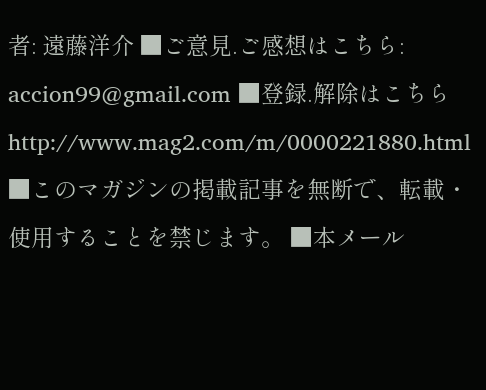者: 遠藤洋介 ■ご意見.ご感想はこちら: accion99@gmail.com ■登録.解除はこちらhttp://www.mag2.com/m/0000221880.html ■このマガジンの掲載記事を無断で、転載・使用することを禁じます。 ■本メール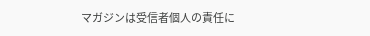マガジンは受信者個人の責任に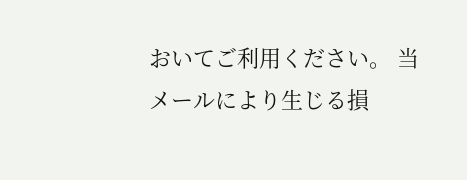おいてご利用ください。 当メールにより生じる損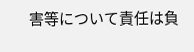害等について責任は負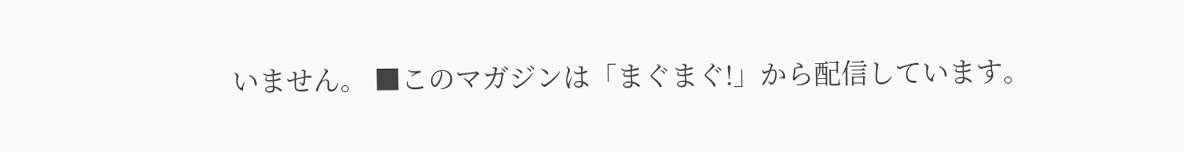いません。 ■このマガジンは「まぐまぐ!」から配信しています。